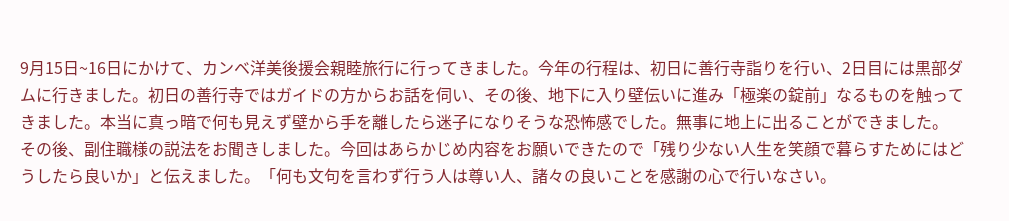9月15日~16日にかけて、カンベ洋美後援会親睦旅行に行ってきました。今年の行程は、初日に善行寺詣りを行い、2日目には黒部ダムに行きました。初日の善行寺ではガイドの方からお話を伺い、その後、地下に入り壁伝いに進み「極楽の錠前」なるものを触ってきました。本当に真っ暗で何も見えず壁から手を離したら迷子になりそうな恐怖感でした。無事に地上に出ることができました。
その後、副住職様の説法をお聞きしました。今回はあらかじめ内容をお願いできたので「残り少ない人生を笑顔で暮らすためにはどうしたら良いか」と伝えました。「何も文句を言わず行う人は尊い人、諸々の良いことを感謝の心で行いなさい。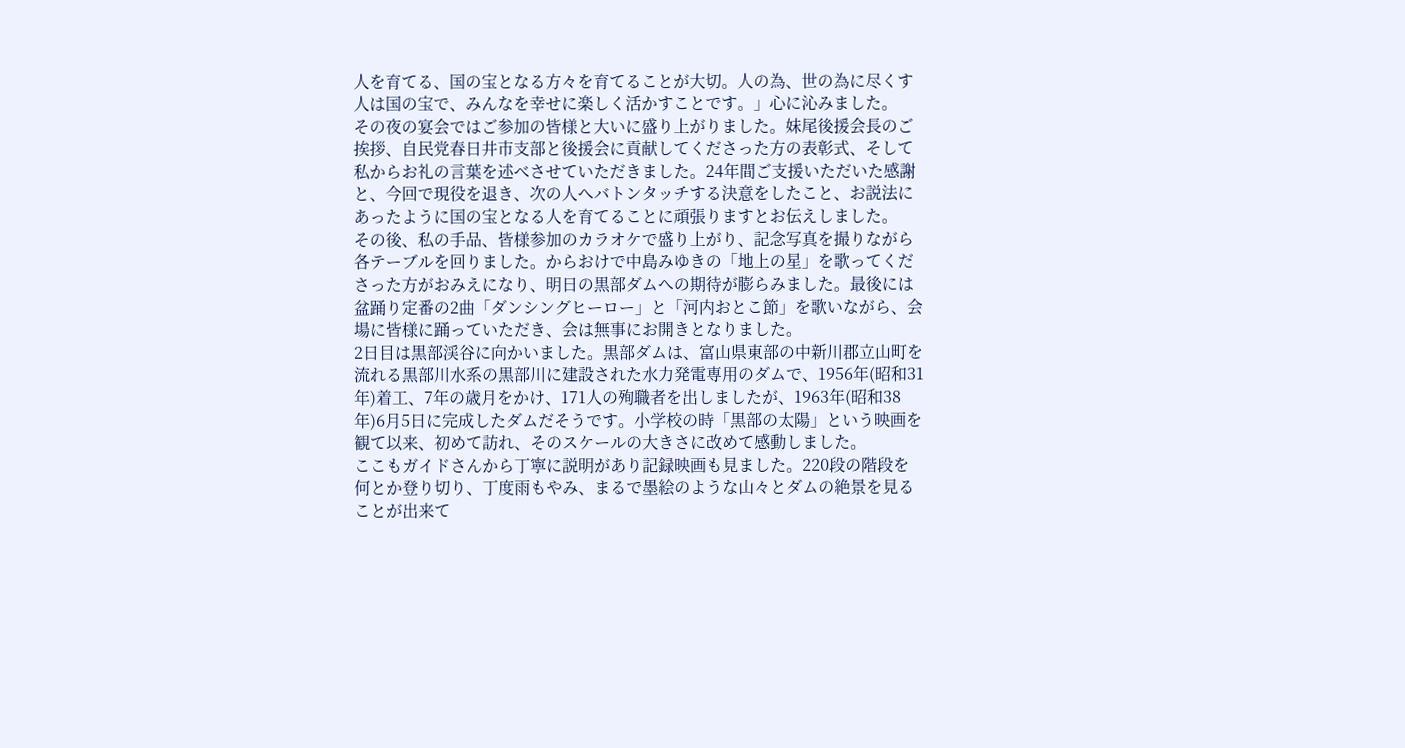人を育てる、国の宝となる方々を育てることが大切。人の為、世の為に尽くす人は国の宝で、みんなを幸せに楽しく活かすことです。」心に沁みました。
その夜の宴会ではご参加の皆様と大いに盛り上がりました。妹尾後援会長のご挨拶、自民党春日井市支部と後援会に貢献してくださった方の表彰式、そして私からお礼の言葉を述べさせていただきました。24年間ご支援いただいた感謝と、今回で現役を退き、次の人へバトンタッチする決意をしたこと、お説法にあったように国の宝となる人を育てることに頑張りますとお伝えしました。
その後、私の手品、皆様参加のカラオケで盛り上がり、記念写真を撮りながら各テーブルを回りました。からおけで中島みゆきの「地上の星」を歌ってくださった方がおみえになり、明日の黒部ダムへの期待が膨らみました。最後には盆踊り定番の2曲「ダンシングヒーロー」と「河内おとこ節」を歌いながら、会場に皆様に踊っていただき、会は無事にお開きとなりました。
2日目は黒部渓谷に向かいました。黒部ダムは、富山県東部の中新川郡立山町を流れる黒部川水系の黒部川に建設された水力発電専用のダムで、1956年(昭和31年)着工、7年の歳月をかけ、171人の殉職者を出しましたが、1963年(昭和38年)6月5日に完成したダムだそうです。小学校の時「黒部の太陽」という映画を観て以来、初めて訪れ、そのスケールの大きさに改めて感動しました。
ここもガイドさんから丁寧に説明があり記録映画も見ました。220段の階段を何とか登り切り、丁度雨もやみ、まるで墨絵のような山々とダムの絶景を見ることが出来て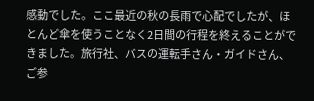感動でした。ここ最近の秋の長雨で心配でしたが、ほとんど傘を使うことなく2日間の行程を終えることができました。旅行社、バスの運転手さん・ガイドさん、ご参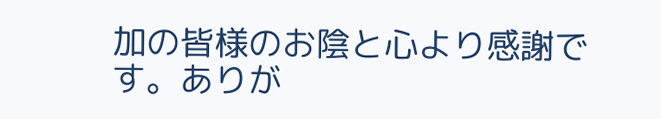加の皆様のお陰と心より感謝です。ありが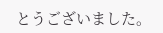とうございました。